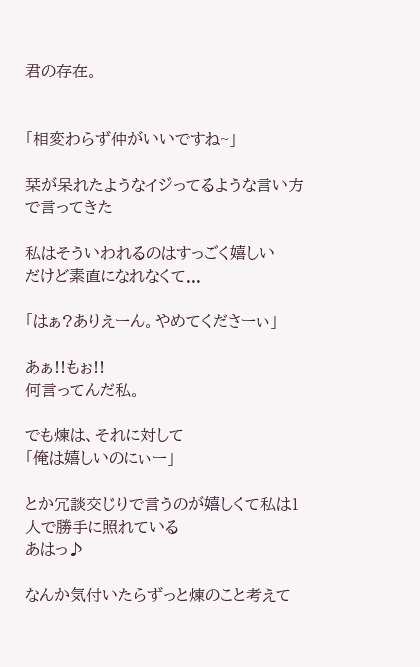君の存在。


「相変わらず仲がいいですね~」

栞が呆れたようなイジってるような言い方で言ってきた

私はそういわれるのはすっごく嬉しい
だけど素直になれなくて...

「はぁ?ありえーん。やめてくださーぃ」

あぁ!!もぉ!!
何言ってんだ私。

でも煉は、それに対して
「俺は嬉しいのにぃー」

とか冗談交じりで言うのが嬉しくて私は1人で勝手に照れている
あはっ♪

なんか気付いたらずっと煉のこと考えて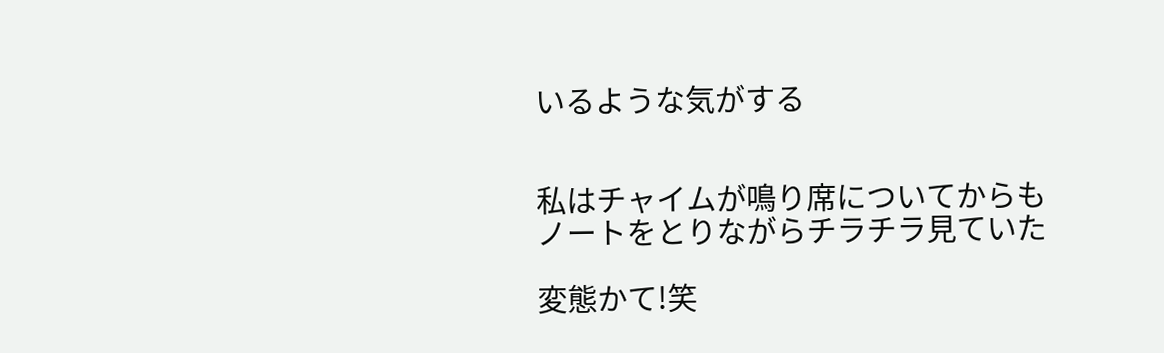いるような気がする


私はチャイムが鳴り席についてからも
ノートをとりながらチラチラ見ていた

変態かて!笑